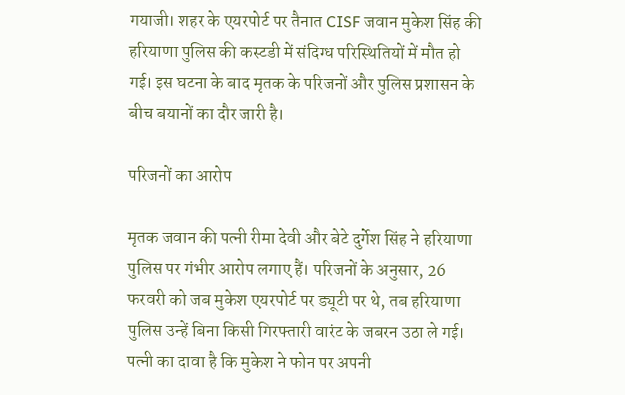गयाजी। शहर के एयरपोर्ट पर तैनात CISF जवान मुकेश सिंह की हरियाणा पुलिस की कस्टडी में संदिग्ध परिस्थितियों में मौत हो गई। इस घटना के बाद मृतक के परिजनों और पुलिस प्रशासन के बीच बयानों का दौर जारी है।

परिजनों का आरोप

मृतक जवान की पत्नी रीमा देवी और बेटे दुर्गेश सिंह ने हरियाणा पुलिस पर गंभीर आरोप लगाए हैं। परिजनों के अनुसार, 26 फरवरी को जब मुकेश एयरपोर्ट पर ड्यूटी पर थे, तब हरियाणा पुलिस उन्हें बिना किसी गिरफ्तारी वारंट के जबरन उठा ले गई। पत्नी का दावा है कि मुकेश ने फोन पर अपनी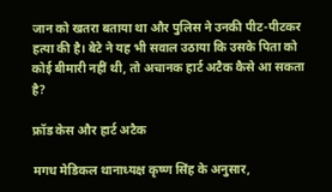जान को खतरा बताया था और पुलिस ने उनकी पीट-पीटकर हत्या की है। बेटे ने यह भी सवाल उठाया कि उसके पिता को कोई बीमारी नहीं थी, तो अचानक हार्ट अटैक कैसे आ सकता है?

फ्रॉड केस और हार्ट अटैक

मगध मेडिकल थानाध्यक्ष कृष्ण सिंह के अनुसार,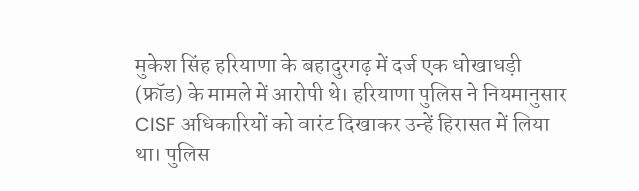मुकेश सिंह हरियाणा के बहादुरगढ़ में दर्ज एक धोखाधड़ी (फ्रॉड) के मामले में आरोपी थे। हरियाणा पुलिस ने नियमानुसार CISF अधिकारियों को वारंट दिखाकर उन्हें हिरासत में लिया था। पुलिस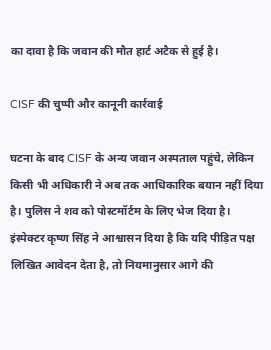का दावा है कि जवान की मौत हार्ट अटैक से हुई है।

CISF की चुप्पी और कानूनी कार्रवाई

घटना के बाद CISF के अन्य जवान अस्पताल पहुंचे, लेकिन किसी भी अधिकारी ने अब तक आधिकारिक बयान नहीं दिया है। पुलिस ने शव को पोस्टमॉर्टम के लिए भेज दिया है। इंस्पेक्टर कृष्ण सिंह ने आश्वासन दिया है कि यदि पीड़ित पक्ष लिखित आवेदन देता है, तो नियमानुसार आगे की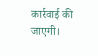कार्रवाई की जाएगी।